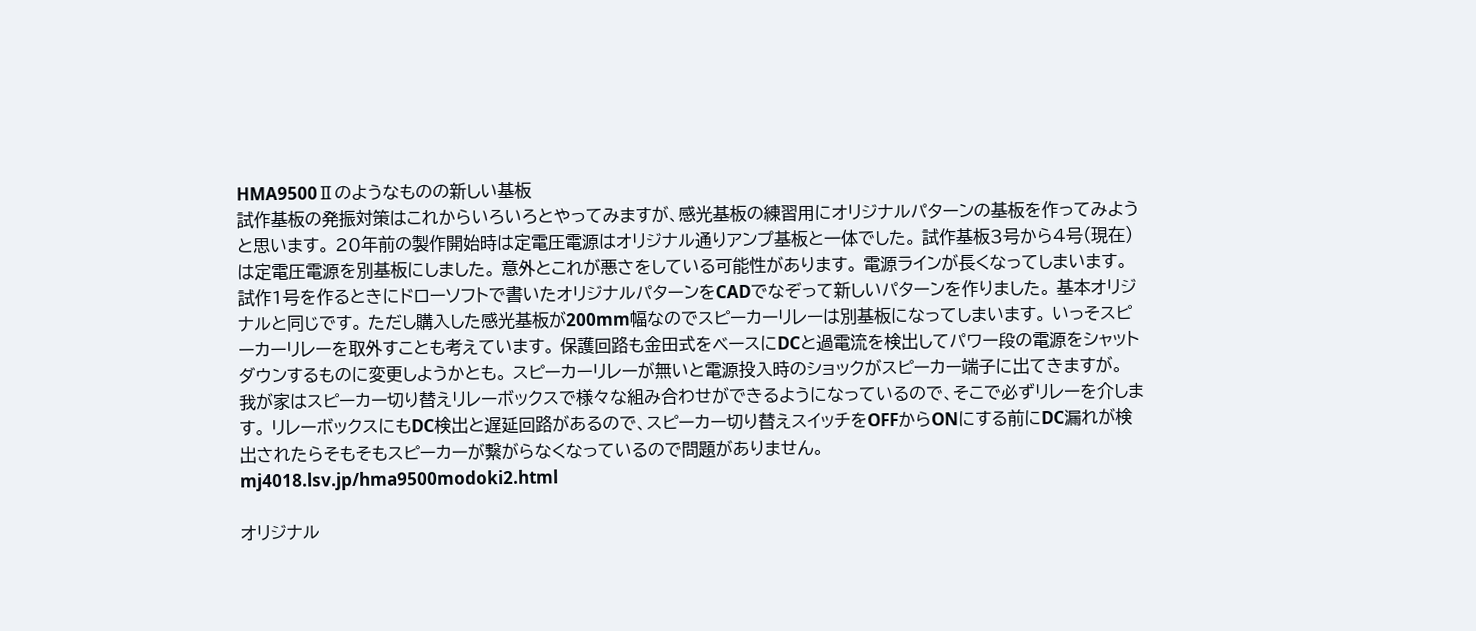HMA9500Ⅱのようなものの新しい基板
試作基板の発振対策はこれからいろいろとやってみますが、感光基板の練習用にオリジナルパターンの基板を作ってみようと思います。 20年前の製作開始時は定電圧電源はオリジナル通りアンプ基板と一体でした。 試作基板3号から4号(現在)は定電圧電源を別基板にしました。 意外とこれが悪さをしている可能性があります。 電源ラインが長くなってしまいます。 試作1号を作るときにドローソフトで書いたオリジナルパターンをCADでなぞって新しいパターンを作りました。 基本オリジナルと同じです。 ただし購入した感光基板が200mm幅なのでスピーカーリレーは別基板になってしまいます。 いっそスピーカーリレーを取外すことも考えています。 保護回路も金田式をベースにDCと過電流を検出してパワー段の電源をシャットダウンするものに変更しようかとも。 スピーカーリレーが無いと電源投入時のショックがスピーカー端子に出てきますが。 我が家はスピーカー切り替えリレーボックスで様々な組み合わせができるようになっているので、そこで必ずリレーを介します。 リレーボックスにもDC検出と遅延回路があるので、スピーカー切り替えスイッチをOFFからONにする前にDC漏れが検出されたらそもそもスピーカーが繋がらなくなっているので問題がありません。 mj4018.lsv.jp/hma9500modoki2.html

オリジナル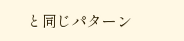と同じパターン